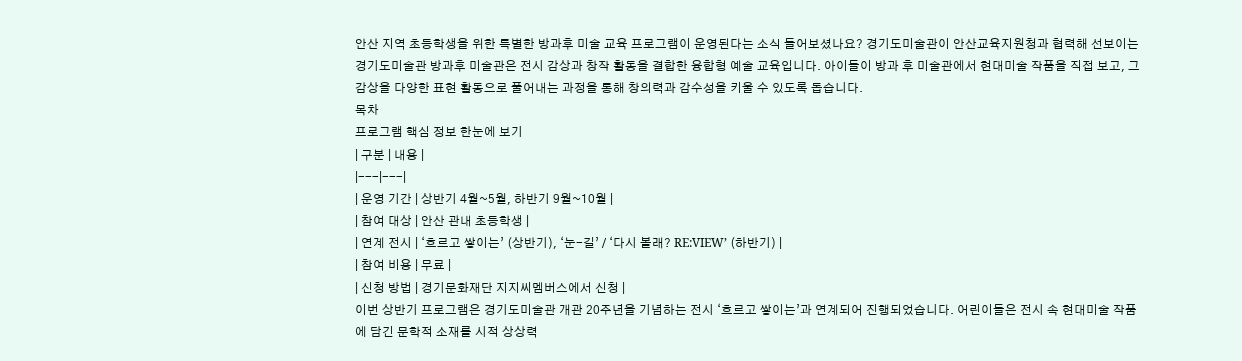안산 지역 초등학생을 위한 특별한 방과후 미술 교육 프로그램이 운영된다는 소식 들어보셨나요? 경기도미술관이 안산교육지원청과 협력해 선보이는 경기도미술관 방과후 미술관은 전시 감상과 창작 활동을 결합한 융합형 예술 교육입니다. 아이들이 방과 후 미술관에서 현대미술 작품을 직접 보고, 그 감상을 다양한 표현 활동으로 풀어내는 과정을 통해 창의력과 감수성을 키울 수 있도록 돕습니다.
목차
프로그램 핵심 정보 한눈에 보기
| 구분 | 내용 |
|---|---|
| 운영 기간 | 상반기 4월~5월, 하반기 9월~10월 |
| 참여 대상 | 안산 관내 초등학생 |
| 연계 전시 | ‘흐르고 쌓이는’ (상반기), ‘눈-길’ / ‘다시 볼래? RE:VIEW’ (하반기) |
| 참여 비용 | 무료 |
| 신청 방법 | 경기문화재단 지지씨멤버스에서 신청 |
이번 상반기 프로그램은 경기도미술관 개관 20주년을 기념하는 전시 ‘흐르고 쌓이는’과 연계되어 진행되었습니다. 어린이들은 전시 속 현대미술 작품에 담긴 문학적 소재를 시적 상상력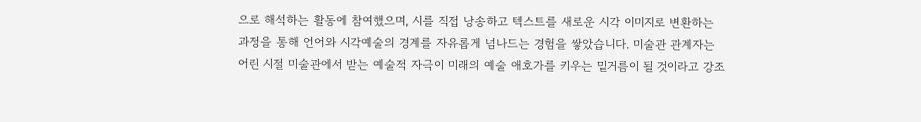으로 해석하는 활동에 참여했으며, 시를 직접 낭송하고 텍스트를 새로운 시각 이미지로 변환하는 과정을 통해 언어와 시각예술의 경계를 자유롭게 넘나드는 경험을 쌓았습니다. 미술관 관계자는 어린 시절 미술관에서 받는 예술적 자극이 미래의 예술 애호가를 키우는 밑거름이 될 것이라고 강조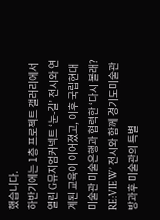했습니다.
하반기에는 1층 프로젝트 갤러리에서 열린 G뮤지엄커넥트 ‘눈-길’ 전시와 연계된 교육이 이어졌고, 이후 국립현대미술관 미술은행과 협력한 ‘다시 볼래? RE:VIEW’ 전시와 함께 경기도미술관 방과후 미술관의 특별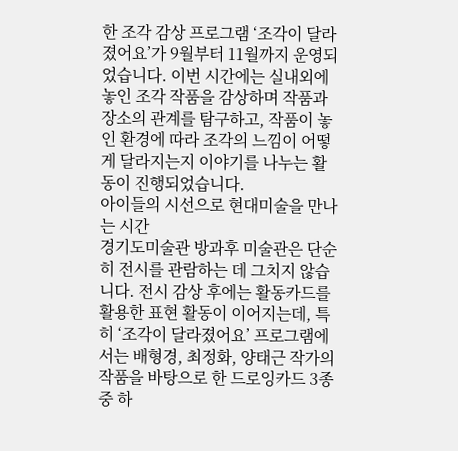한 조각 감상 프로그램 ‘조각이 달라졌어요’가 9월부터 11월까지 운영되었습니다. 이번 시간에는 실내외에 놓인 조각 작품을 감상하며 작품과 장소의 관계를 탐구하고, 작품이 놓인 환경에 따라 조각의 느낌이 어떻게 달라지는지 이야기를 나누는 활동이 진행되었습니다.
아이들의 시선으로 현대미술을 만나는 시간
경기도미술관 방과후 미술관은 단순히 전시를 관람하는 데 그치지 않습니다. 전시 감상 후에는 활동카드를 활용한 표현 활동이 이어지는데, 특히 ‘조각이 달라졌어요’ 프로그램에서는 배형경, 최정화, 양태근 작가의 작품을 바탕으로 한 드로잉카드 3종 중 하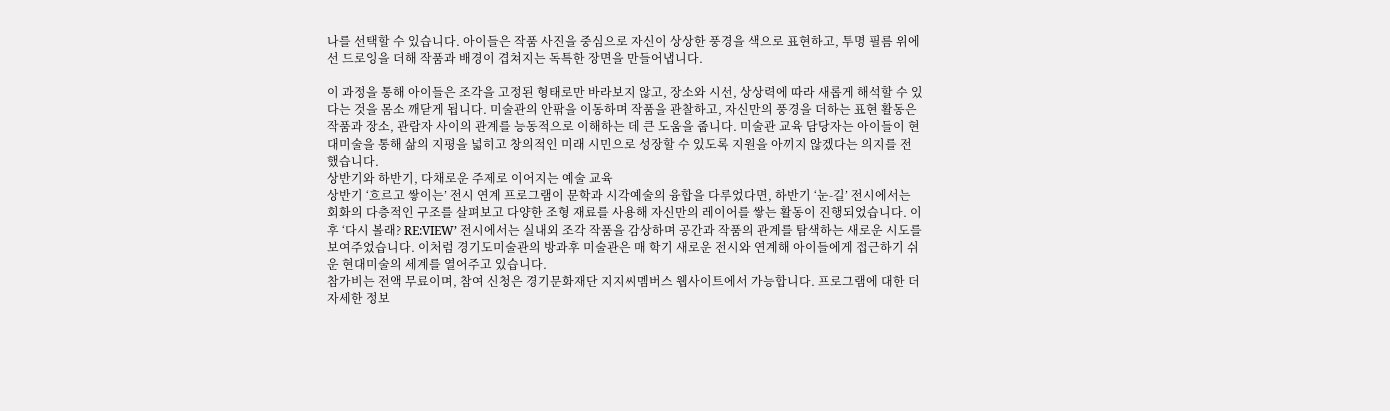나를 선택할 수 있습니다. 아이들은 작품 사진을 중심으로 자신이 상상한 풍경을 색으로 표현하고, 투명 필름 위에 선 드로잉을 더해 작품과 배경이 겹쳐지는 독특한 장면을 만들어냅니다.

이 과정을 통해 아이들은 조각을 고정된 형태로만 바라보지 않고, 장소와 시선, 상상력에 따라 새롭게 해석할 수 있다는 것을 몸소 깨닫게 됩니다. 미술관의 안팎을 이동하며 작품을 관찰하고, 자신만의 풍경을 더하는 표현 활동은 작품과 장소, 관람자 사이의 관계를 능동적으로 이해하는 데 큰 도움을 줍니다. 미술관 교육 담당자는 아이들이 현대미술을 통해 삶의 지평을 넓히고 창의적인 미래 시민으로 성장할 수 있도록 지원을 아끼지 않겠다는 의지를 전했습니다.
상반기와 하반기, 다채로운 주제로 이어지는 예술 교육
상반기 ‘흐르고 쌓이는’ 전시 연계 프로그램이 문학과 시각예술의 융합을 다루었다면, 하반기 ‘눈-길’ 전시에서는 회화의 다층적인 구조를 살펴보고 다양한 조형 재료를 사용해 자신만의 레이어를 쌓는 활동이 진행되었습니다. 이후 ‘다시 볼래? RE:VIEW’ 전시에서는 실내외 조각 작품을 감상하며 공간과 작품의 관계를 탐색하는 새로운 시도를 보여주었습니다. 이처럼 경기도미술관의 방과후 미술관은 매 학기 새로운 전시와 연계해 아이들에게 접근하기 쉬운 현대미술의 세계를 열어주고 있습니다.
참가비는 전액 무료이며, 참여 신청은 경기문화재단 지지씨멤버스 웹사이트에서 가능합니다. 프로그램에 대한 더 자세한 정보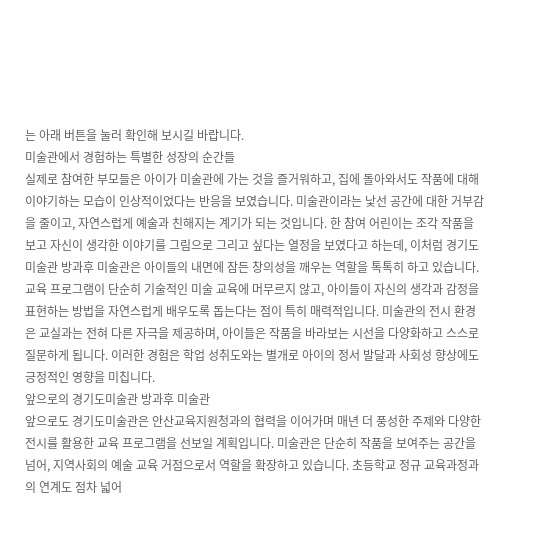는 아래 버튼을 눌러 확인해 보시길 바랍니다.
미술관에서 경험하는 특별한 성장의 순간들
실제로 참여한 부모들은 아이가 미술관에 가는 것을 즐거워하고, 집에 돌아와서도 작품에 대해 이야기하는 모습이 인상적이었다는 반응을 보였습니다. 미술관이라는 낯선 공간에 대한 거부감을 줄이고, 자연스럽게 예술과 친해지는 계기가 되는 것입니다. 한 참여 어린이는 조각 작품을 보고 자신이 생각한 이야기를 그림으로 그리고 싶다는 열정을 보였다고 하는데, 이처럼 경기도미술관 방과후 미술관은 아이들의 내면에 잠든 창의성을 깨우는 역할을 톡톡히 하고 있습니다.
교육 프로그램이 단순히 기술적인 미술 교육에 머무르지 않고, 아이들이 자신의 생각과 감정을 표현하는 방법을 자연스럽게 배우도록 돕는다는 점이 특히 매력적입니다. 미술관의 전시 환경은 교실과는 전혀 다른 자극을 제공하며, 아이들은 작품을 바라보는 시선을 다양화하고 스스로 질문하게 됩니다. 이러한 경험은 학업 성취도와는 별개로 아이의 정서 발달과 사회성 향상에도 긍정적인 영향을 미칩니다.
앞으로의 경기도미술관 방과후 미술관
앞으로도 경기도미술관은 안산교육지원청과의 협력을 이어가며 매년 더 풍성한 주제와 다양한 전시를 활용한 교육 프로그램을 선보일 계획입니다. 미술관은 단순히 작품을 보여주는 공간을 넘어, 지역사회의 예술 교육 거점으로서 역할을 확장하고 있습니다. 초등학교 정규 교육과정과의 연계도 점차 넓어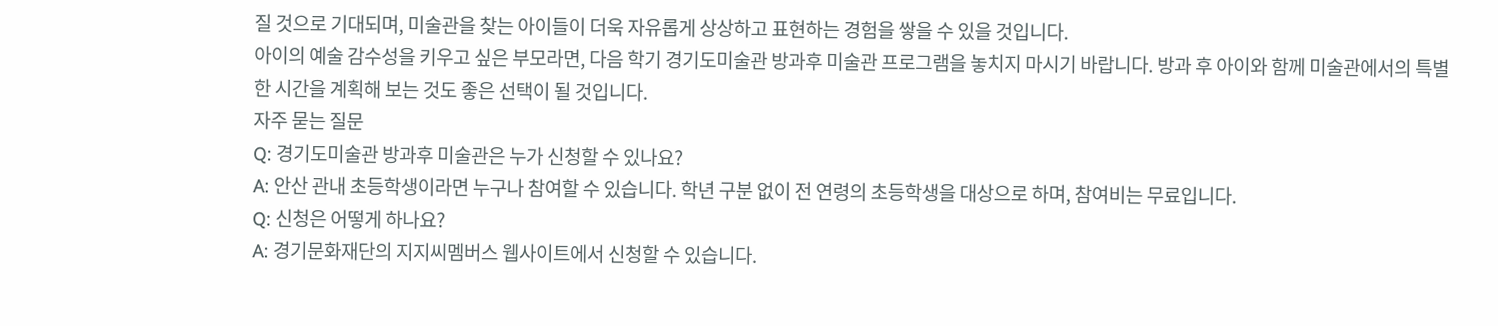질 것으로 기대되며, 미술관을 찾는 아이들이 더욱 자유롭게 상상하고 표현하는 경험을 쌓을 수 있을 것입니다.
아이의 예술 감수성을 키우고 싶은 부모라면, 다음 학기 경기도미술관 방과후 미술관 프로그램을 놓치지 마시기 바랍니다. 방과 후 아이와 함께 미술관에서의 특별한 시간을 계획해 보는 것도 좋은 선택이 될 것입니다.
자주 묻는 질문
Q: 경기도미술관 방과후 미술관은 누가 신청할 수 있나요?
A: 안산 관내 초등학생이라면 누구나 참여할 수 있습니다. 학년 구분 없이 전 연령의 초등학생을 대상으로 하며, 참여비는 무료입니다.
Q: 신청은 어떻게 하나요?
A: 경기문화재단의 지지씨멤버스 웹사이트에서 신청할 수 있습니다.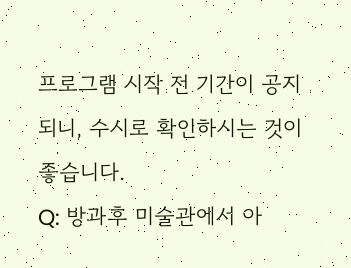프로그램 시작 전 기간이 공지되니, 수시로 확인하시는 것이 좋습니다.
Q: 방과후 미술관에서 아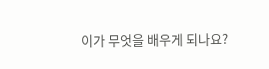이가 무엇을 배우게 되나요?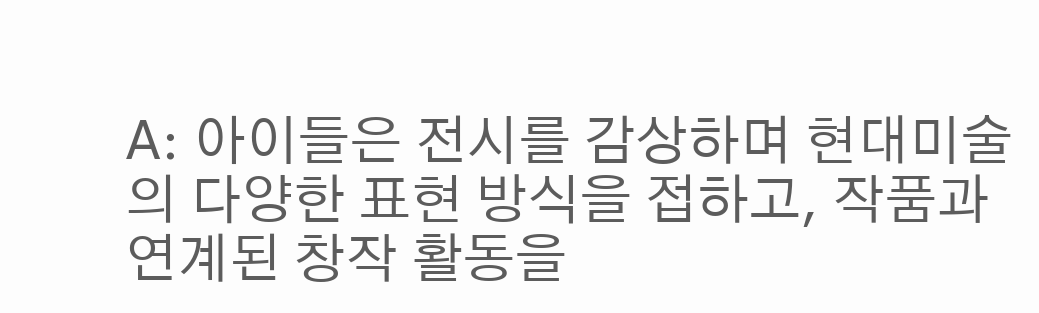A: 아이들은 전시를 감상하며 현대미술의 다양한 표현 방식을 접하고, 작품과 연계된 창작 활동을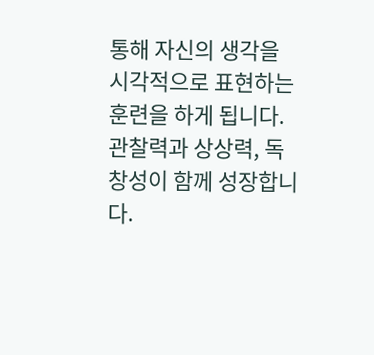통해 자신의 생각을 시각적으로 표현하는 훈련을 하게 됩니다. 관찰력과 상상력, 독창성이 함께 성장합니다.